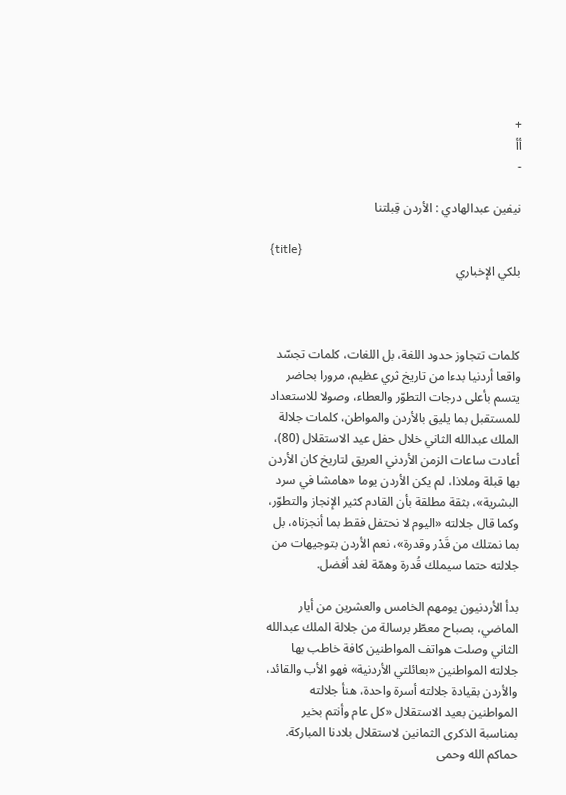+
أأ
-

نيفين عبدالهادي : الأردن قِبلتنا

{title}
بلكي الإخباري



كلمات تتجاوز حدود اللغة، بل اللغات، كلمات تجسّد واقعا أردنيا بدءا من تاريخ ثري عظيم، مرورا بحاضر يتسم بأعلى درجات التطوّر والعطاء، وصولا للاستعداد للمستقبل بما يليق بالأردن والمواطن، كلمات جلالة الملك عبدالله الثاني خلال حفل عيد الاستقلال (80)، أعادت ساعات الزمن الأردني العريق لتاريخ كان الأردن بها قبلة وملاذا، لم يكن الأردن يوما «هامشا في سرد البشرية»، بثقة مطلقة بأن القادم كثير الإنجاز والتطوّر، وكما قال جلالته «اليوم لا نحتفل فقط بما أنجزناه، بل بما نمتلك من قَدْر وقدرة»، نعم الأردن بتوجيهات من جلالته حتما سيملك قُدرة وهمّة لغد أفضل.

بدأ الأردنيون يومهم الخامس والعشرين من أيار الماضي، بصباح معطّر برسالة من جلالة الملك عبدالله الثاني وصلت هواتف المواطنين كافة خاطب بها جلالته المواطنين «بعائلتي الأردنية» فهو الأب والقائد، والأردن بقيادة جلالته أسرة واحدة، هنأ جلالته المواطنين بعيد الاستقلال «كل عام وأنتم بخير بمناسبة الذكرى الثمانين لاستقلال بلادنا المباركة. حماكم الله وحمى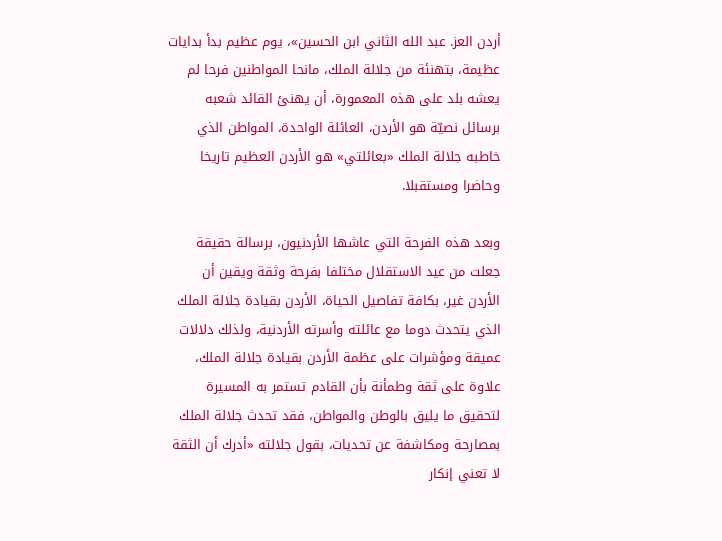أردن العز. عبد الله الثاني ابن الحسين»، يوم عظيم بدأ بدايات عظيمة، بتهنئة من جلالة الملك، مانحا المواطنين فرحا لم يعشه بلد على هذه المعمورة، أن يهنئ القائد شعبه برسائل نصيّة هو الأردن، العائلة الواحدة، المواطن الذي خاطبه جلالة الملك «بعائلتي» هو الأردن العظيم تاريخا وحاضرا ومستقبلا.

وبعد هذه الفرحة التي عاشها الأردنيون، برسالة حقيقة جعلت من عيد الاستقلال مختلفا بفرحة وثقة ويقين أن الأردن غير، بكافة تفاصيل الحياة، الأردن بقيادة جلالة الملك الذي يتحدث دوما مع عائلته وأسرته الأردنية، ولذلك دلالات عميقة ومؤشرات على عظمة الأردن بقيادة جلالة الملك، علاوة على ثقة وطمأنة بأن القادم تستمر به المسيرة لتحقيق ما يليق بالوطن والمواطن، فقد تحدث جلالة الملك بمصارحة ومكاشفة عن تحديات، بقول جلالته «أدرك أن الثقة لا تعني إنكار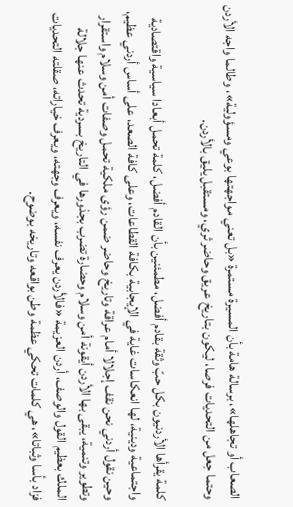الصعاب أو تجاهلها»، برسالة هامة بأن المسيرة مستمرة «بل تعني مواجهتها بوعي ومسؤولية»، وطالما واجه الأردن وحتما جعل من التحديات فرصا، ليكون بتاريخ عريق وحاضر ثري، ومستقبل يليق بالأردن.

كلمة يقرأها الأردنيون بكل حبّ وثقة بقادم أفضل، مطمئنين بأن القادم أفضل، كلمة تحمل أبعادا سياسية واقتصادية واجتماعية ودينية، لها انعكاسات غاية في الإيجابية بكافة القطاعات، وعلى كافة الصعد، على أساس أردني عظيم، وحين نقول أردني نحن نقف إجلالا أمام عراقة وتاريخ وحاضر ضمن رؤى ملكية تحمل وصفات أمن وسلام واستقرار وتطوير وتنمية، يبقى بها الأردن أيقونة أمن وسلام وحضارة تضرب بجذورها في التاريخ بسردية تحدث عنها جلالة الملك بعظيم القول والوصف، أردن العزيمة «فالأردن يعرف نفسه، ويعرف وجهته، ويعرف خياراته، صقلته التحديات فزاد بأسا وثباتا»، هي كلمات تحكي عظمة وطن بواقعه وتاريخه بوضوح.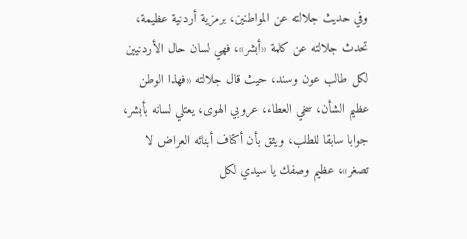وفي حديث جلالته عن المواطنين، برمزية أردنية عظيمة، تحدث جلالته عن كلمة «أبشر»، فهي لسان حال الأردنيين لكل طالب عون وسند، حيث قال جلالته «فهذا الوطن عظيم الشأن، سخي العطاء، عروبي الهوى، يعتلي لسانه بأبشر، جوابا سابقا للطلب، ويثق بأن أكتاف أبنائه العراض لا تصغر»، عظيم وصفك يا سيدي لكل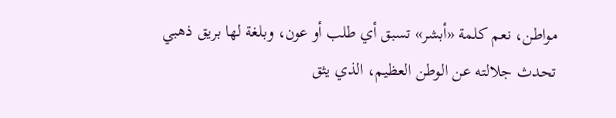مواطن، نعم كلمة «أبشر» تسبق أي طلب أو عون، وبلغة لها بريق ذهبي تحدث جلالته عن الوطن العظيم، الذي يثق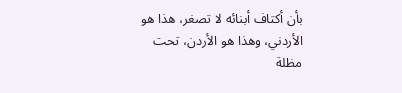بأن أكتاف أبنائه لا تصغر، هذا هو الأردني، وهذا هو الأردن، تحت مظلة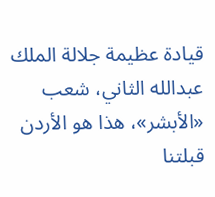قيادة عظيمة جلالة الملك عبدالله الثاني، شعب «الأبشر»، هذا هو الأردن قبلتنا